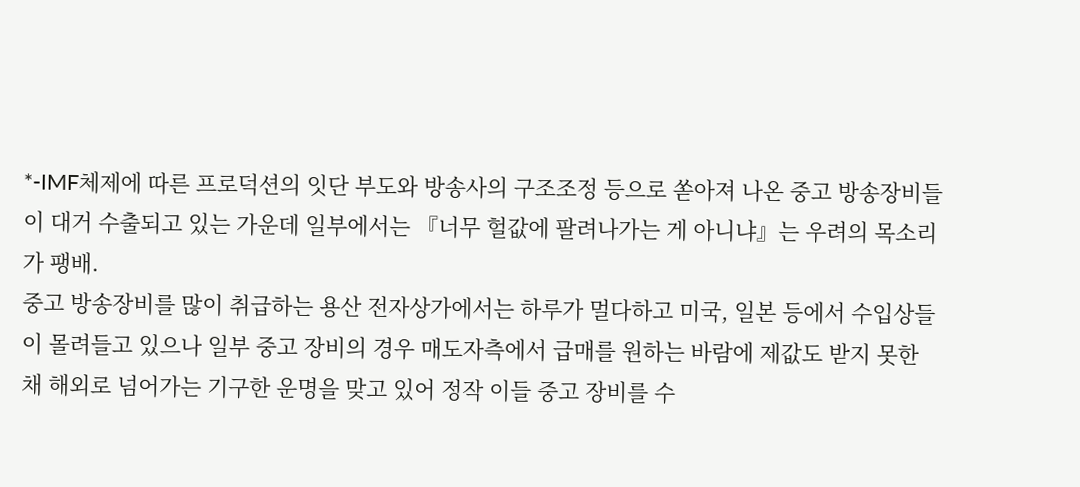*-IMF체제에 따른 프로덕션의 잇단 부도와 방송사의 구조조정 등으로 쏟아져 나온 중고 방송장비들이 대거 수출되고 있는 가운데 일부에서는 『너무 헐값에 팔려나가는 게 아니냐』는 우려의 목소리가 팽배.
중고 방송장비를 많이 취급하는 용산 전자상가에서는 하루가 멀다하고 미국, 일본 등에서 수입상들이 몰려들고 있으나 일부 중고 장비의 경우 매도자측에서 급매를 원하는 바람에 제값도 받지 못한 채 해외로 넘어가는 기구한 운명을 맞고 있어 정작 이들 중고 장비를 수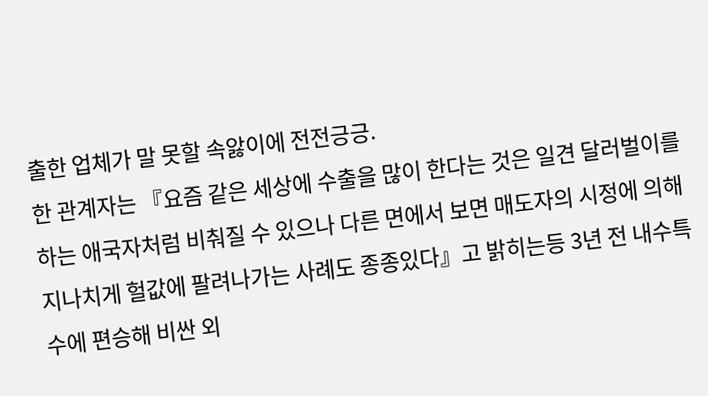출한 업체가 말 못할 속앓이에 전전긍긍.
한 관계자는 『요즘 같은 세상에 수출을 많이 한다는 것은 일견 달러벌이를 하는 애국자처럼 비춰질 수 있으나 다른 면에서 보면 매도자의 시정에 의해 지나치게 헐값에 팔려나가는 사례도 종종있다』고 밝히는등 3년 전 내수특수에 편승해 비싼 외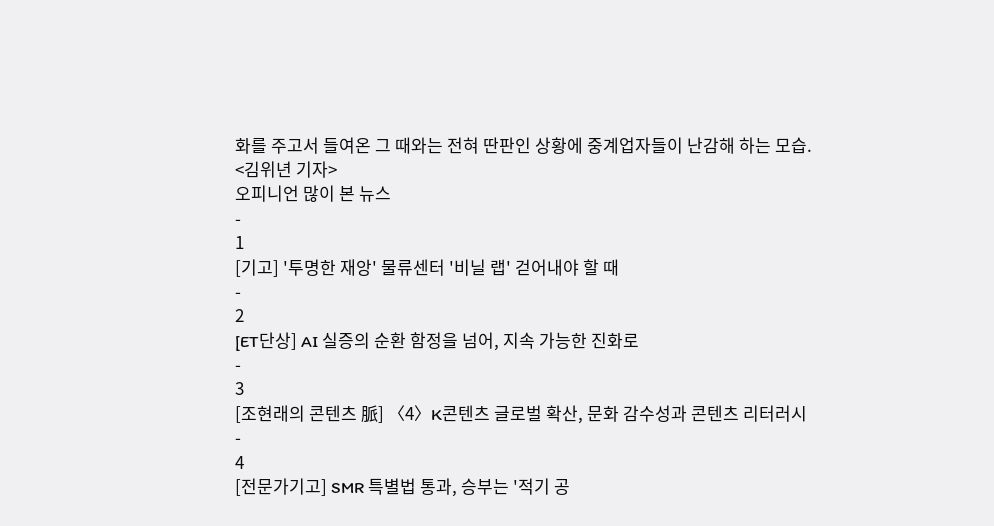화를 주고서 들여온 그 때와는 전혀 딴판인 상황에 중계업자들이 난감해 하는 모습.
<김위년 기자>
오피니언 많이 본 뉴스
-
1
[기고] '투명한 재앙' 물류센터 '비닐 랩' 걷어내야 할 때
-
2
[ET단상] AI 실증의 순환 함정을 넘어, 지속 가능한 진화로
-
3
[조현래의 콘텐츠 脈] 〈4〉K콘텐츠 글로벌 확산, 문화 감수성과 콘텐츠 리터러시
-
4
[전문가기고] SMR 특별법 통과, 승부는 '적기 공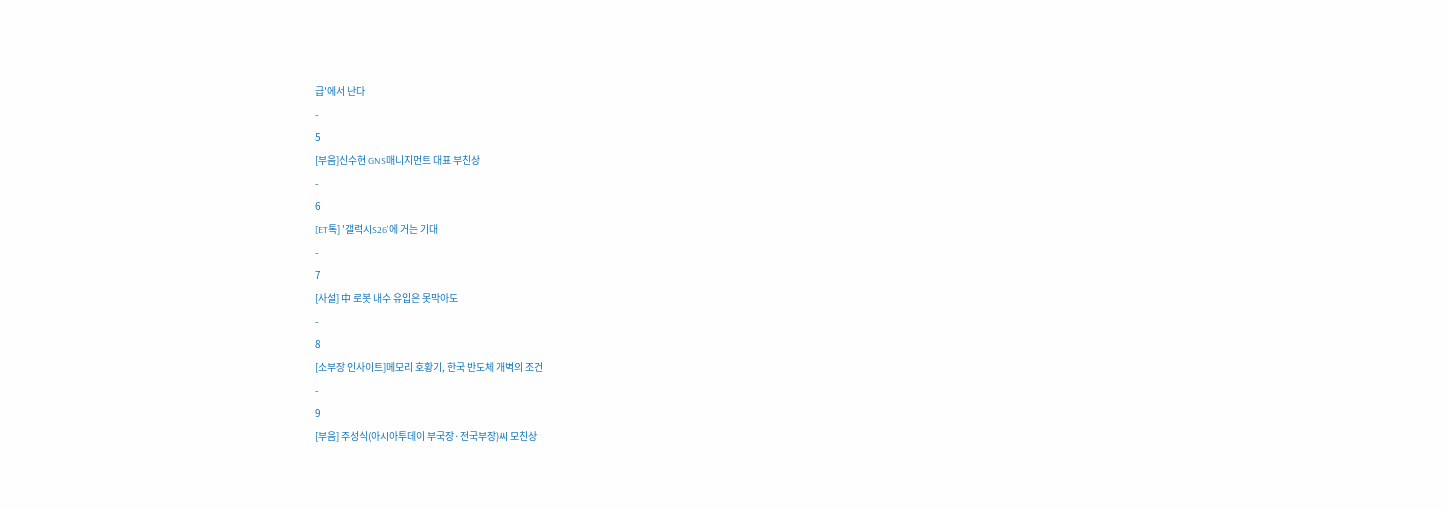급'에서 난다
-
5
[부음]신수현 GNS매니지먼트 대표 부친상
-
6
[ET톡] '갤럭시S26'에 거는 기대
-
7
[사설] 中 로봇 내수 유입은 못막아도
-
8
[소부장 인사이트]메모리 호황기, 한국 반도체 개벽의 조건
-
9
[부음] 주성식(아시아투데이 부국장·전국부장)씨 모친상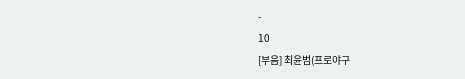-
10
[부음] 최윤범(프로야구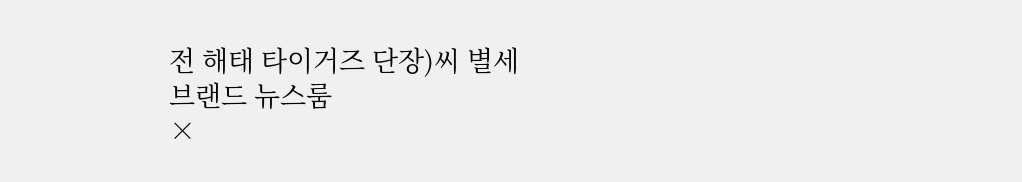전 해태 타이거즈 단장)씨 별세
브랜드 뉴스룸
×